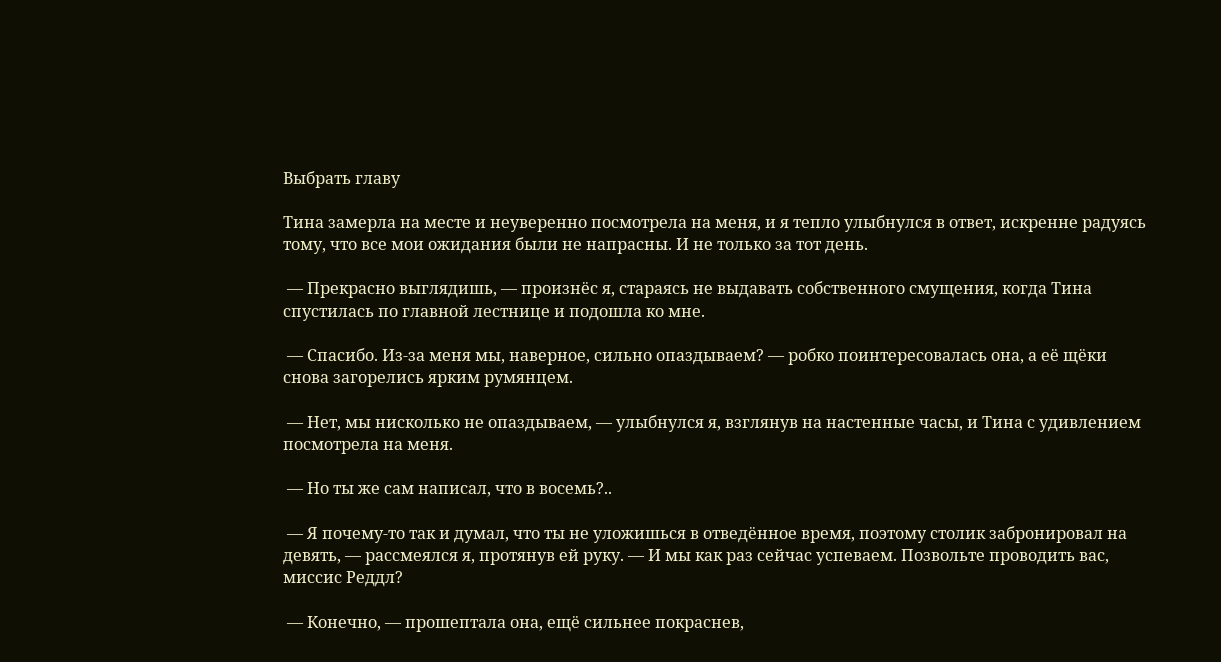Выбрать главу

Тина замерла на месте и неуверенно посмотрела на меня, и я тепло улыбнулся в ответ, искренне радуясь тому, что все мои ожидания были не напрасны. И не только за тот день.

 — Прекрасно выглядишь, — произнёс я, стараясь не выдавать собственного смущения, когда Тина спустилась по главной лестнице и подошла ко мне.

 — Спасибо. Из-за меня мы, наверное, сильно опаздываем? — робко поинтересовалась она, а её щёки снова загорелись ярким румянцем.

 — Нет, мы нисколько не опаздываем, — улыбнулся я, взглянув на настенные часы, и Тина с удивлением посмотрела на меня.

 — Но ты же сам написал, что в восемь?..

 — Я почему-то так и думал, что ты не уложишься в отведённое время, поэтому столик забронировал на девять, — рассмеялся я, протянув ей руку. — И мы как раз сейчас успеваем. Позвольте проводить вас, миссис Реддл?

 — Конечно, — прошептала она, ещё сильнее покраснев,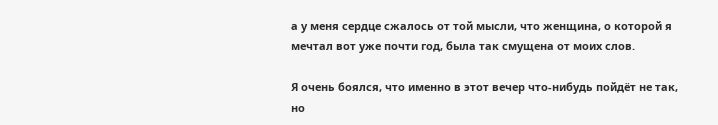а у меня сердце сжалось от той мысли, что женщина, о которой я мечтал вот уже почти год, была так смущена от моих слов.

Я очень боялся, что именно в этот вечер что-нибудь пойдёт не так, но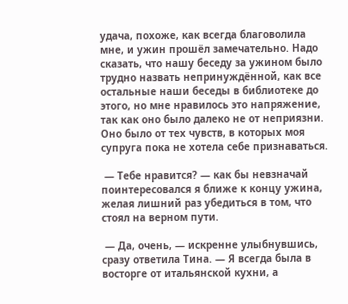удача, похоже, как всегда благоволила мне, и ужин прошёл замечательно. Надо сказать, что нашу беседу за ужином было трудно назвать непринуждённой, как все остальные наши беседы в библиотеке до этого, но мне нравилось это напряжение, так как оно было далеко не от неприязни. Оно было от тех чувств, в которых моя супруга пока не хотела себе признаваться.

 — Тебе нравится? — как бы невзначай поинтересовался я ближе к концу ужина, желая лишний раз убедиться в том, что стоял на верном пути.

 — Да, очень, — искренне улыбнувшись, сразу ответила Тина. — Я всегда была в восторге от итальянской кухни, а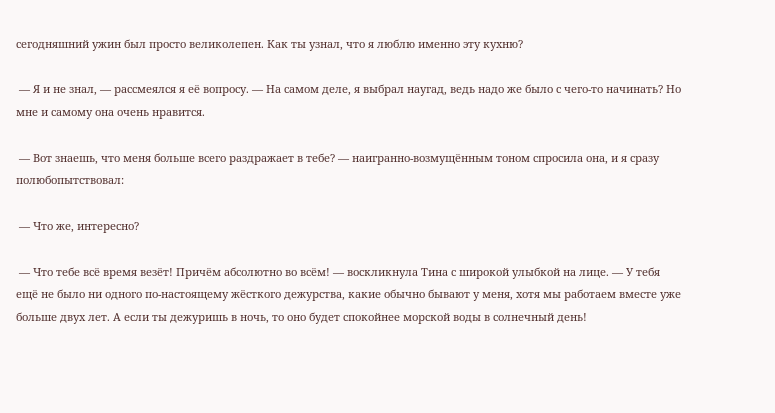сегодняшний ужин был просто великолепен. Как ты узнал, что я люблю именно эту кухню?

 — Я и не знал, — рассмеялся я её вопросу. — На самом деле, я выбрал наугад, ведь надо же было с чего-то начинать? Но мне и самому она очень нравится.

 — Вот знаешь, что меня больше всего раздражает в тебе? — наигранно-возмущённым тоном спросила она, и я сразу полюбопытствовал:

 — Что же, интересно?

 — Что тебе всё время везёт! Причём абсолютно во всём! — воскликнула Тина с широкой улыбкой на лице. — У тебя ещё не было ни одного по-настоящему жёсткого дежурства, какие обычно бывают у меня, хотя мы работаем вместе уже больше двух лет. А если ты дежуришь в ночь, то оно будет спокойнее морской воды в солнечный день!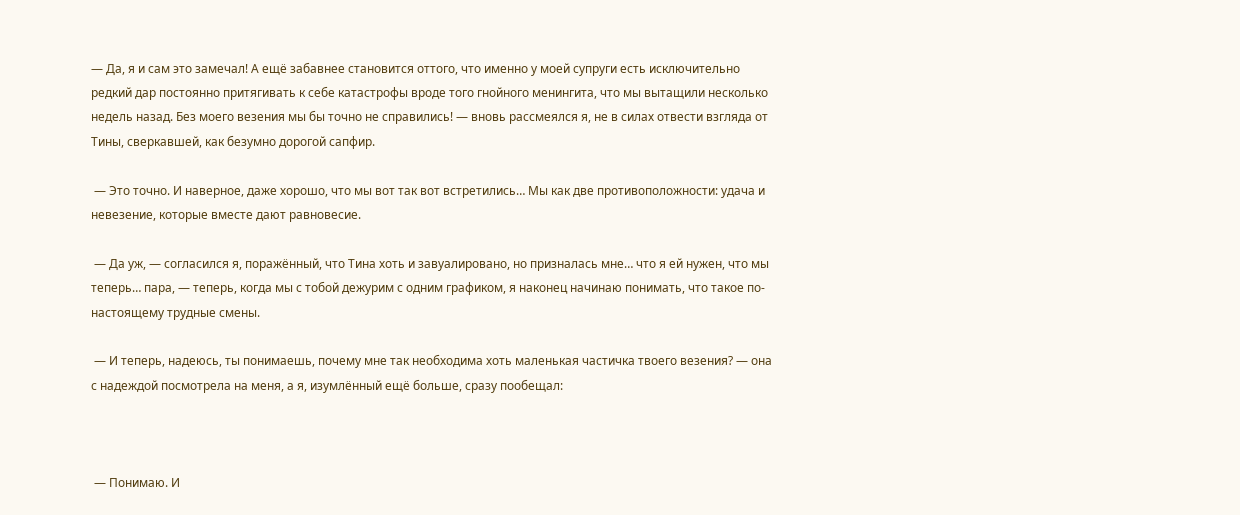— Да, я и сам это замечал! А ещё забавнее становится оттого, что именно у моей супруги есть исключительно редкий дар постоянно притягивать к себе катастрофы вроде того гнойного менингита, что мы вытащили несколько недель назад. Без моего везения мы бы точно не справились! — вновь рассмеялся я, не в силах отвести взгляда от Тины, сверкавшей, как безумно дорогой сапфир.

 — Это точно. И наверное, даже хорошо, что мы вот так вот встретились… Мы как две противоположности: удача и невезение, которые вместе дают равновесие.

 — Да уж, — согласился я, поражённый, что Тина хоть и завуалировано, но призналась мне… что я ей нужен, что мы теперь… пара, — теперь, когда мы с тобой дежурим с одним графиком, я наконец начинаю понимать, что такое по-настоящему трудные смены.

 — И теперь, надеюсь, ты понимаешь, почему мне так необходима хоть маленькая частичка твоего везения? — она с надеждой посмотрела на меня, а я, изумлённый ещё больше, сразу пообещал:



 — Понимаю. И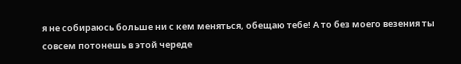я не собираюсь больше ни с кем меняться, обещаю тебе! А то без моего везения ты совсем потонешь в этой череде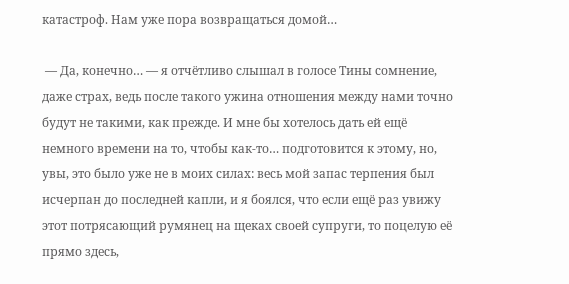катастроф. Нам уже пора возвращаться домой…

 — Да, конечно… — я отчётливо слышал в голосе Тины сомнение, даже страх, ведь после такого ужина отношения между нами точно будут не такими, как прежде. И мне бы хотелось дать ей ещё немного времени на то, чтобы как-то… подготовится к этому, но, увы, это было уже не в моих силах: весь мой запас терпения был исчерпан до последней капли, и я боялся, что если ещё раз увижу этот потрясающий румянец на щеках своей супруги, то поцелую её прямо здесь,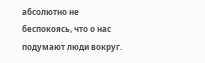абсолютно не беспокоясь, что о нас подумают люди вокруг.